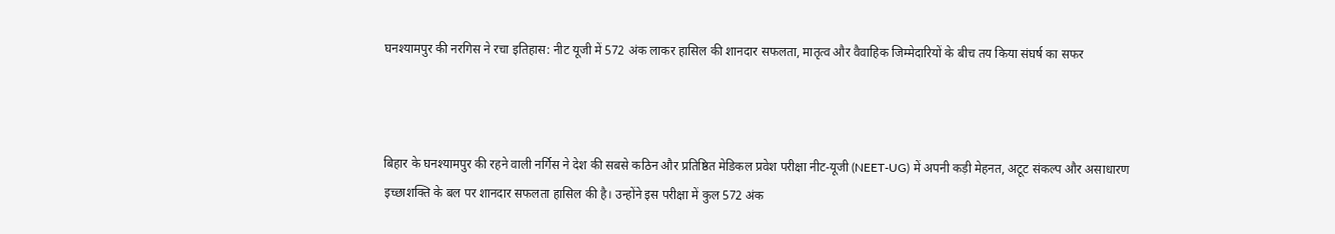घनश्यामपुर की नरगिस ने रचा इतिहास: नीट यूजी में 572 अंक लाकर हासिल की शानदार सफलता, मातृत्व और वैवाहिक जिम्मेदारियों के बीच तय किया संघर्ष का सफर



बिहार के घनश्यामपुर की रहने वाली नर्गिस ने देश की सबसे कठिन और प्रतिष्ठित मेडिकल प्रवेश परीक्षा नीट-यूजी (NEET-UG) में अपनी कड़ी मेहनत, अटूट संकल्प और असाधारण इच्छाशक्ति के बल पर शानदार सफलता हासिल की है। उन्होंने इस परीक्षा में कुल 572 अंक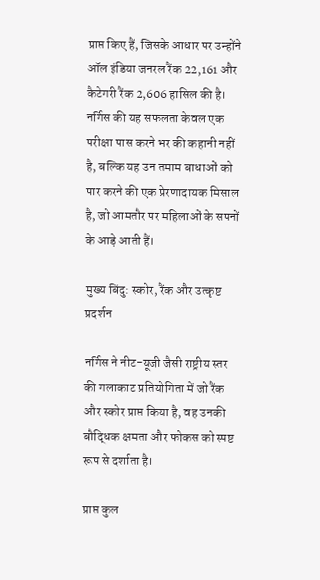प्राप्त किए हैं, जिसके आधार पर उन्होंने ऑल इंडिया जनरल रैंक 22,161 और कैटेगरी रैंक 2,606 हासिल की है। नर्गिस की यह सफलता केवल एक परीक्षा पास करने भर की कहानी नहीं है, बल्कि यह उन तमाम बाधाओं को पार करने की एक प्रेरणादायक मिसाल है, जो आमतौर पर महिलाओं के सपनों के आड़े आती हैं।

मुख्य बिंदु: स्कोर, रैंक और उत्कृष्ट प्रदर्शन

नर्गिस ने नीट-यूजी जैसी राष्ट्रीय स्तर की गलाकाट प्रतियोगिता में जो रैंक और स्कोर प्राप्त किया है, वह उनकी बौद्धिक क्षमता और फोकस को स्पष्ट रूप से दर्शाता है।

प्राप्त कुल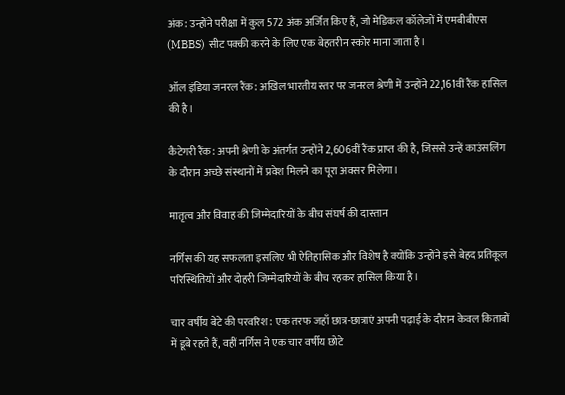अंक: उन्होंने परीक्षा में कुल 572 अंक अर्जित किए हैं, जो मेडिकल कॉलेजों में एमबीबीएस (MBBS) सीट पक्की करने के लिए एक बेहतरीन स्कोर माना जाता है।

ऑल इंडिया जनरल रैंक: अखिल भारतीय स्तर पर जनरल श्रेणी में उन्होंने 22,161वीं रैंक हासिल की है।

कैटेगरी रैंक: अपनी श्रेणी के अंतर्गत उन्होंने 2,606वीं रैंक प्राप्त की है, जिससे उन्हें काउंसलिंग के दौरान अच्छे संस्थानों में प्रवेश मिलने का पूरा अवसर मिलेगा।

मातृत्व और विवाह की जिम्मेदारियों के बीच संघर्ष की दास्तान

नर्गिस की यह सफलता इसलिए भी ऐतिहासिक और विशेष है क्योंकि उन्होंने इसे बेहद प्रतिकूल परिस्थितियों और दोहरी जिम्मेदारियों के बीच रहकर हासिल किया है।

चार वर्षीय बेटे की परवरिश: एक तरफ जहाँ छात्र-छात्राएं अपनी पढ़ाई के दौरान केवल किताबों में डूबे रहते हैं, वहीं नर्गिस ने एक चार वर्षीय छोटे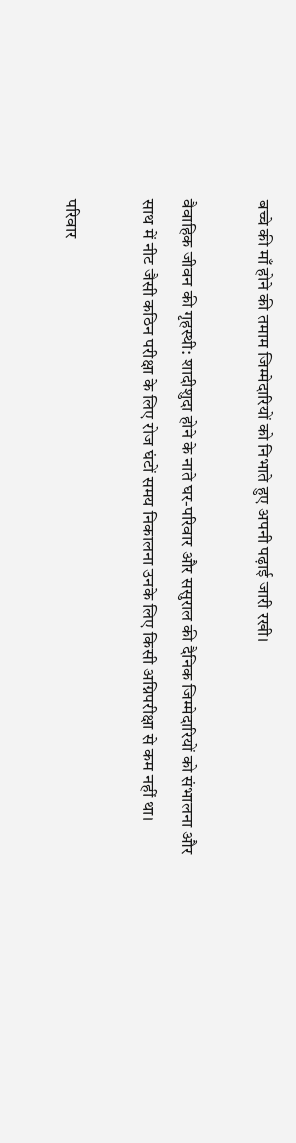बच्चे की माँ होने की तमाम जिम्मेदारियों को निभाते हुए अपनी पढ़ाई जारी रखी।

वैवाहिक जीवन की गृहस्थी: शादीशुदा होने के नाते घर-परिवार और ससुराल की दैनिक जिम्मेदारियों को संभालना और साथ में नीट जैसी कठिन परीक्षा के लिए रोज घंटों समय निकालना उनके लिए किसी अग्निपरीक्षा से कम नहीं था।

परिवार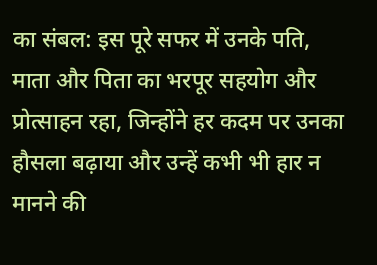का संबल: इस पूरे सफर में उनके पति, माता और पिता का भरपूर सहयोग और प्रोत्साहन रहा, जिन्होंने हर कदम पर उनका हौसला बढ़ाया और उन्हें कभी भी हार न मानने की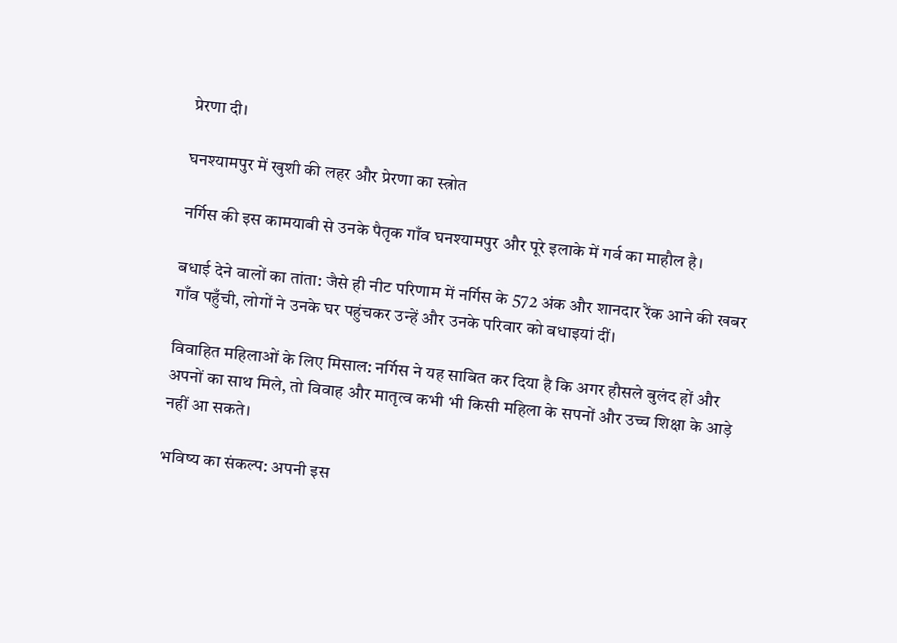प्रेरणा दी।

घनश्यामपुर में खुशी की लहर और प्रेरणा का स्त्रोत

नर्गिस की इस कामयाबी से उनके पैतृक गाँव घनश्यामपुर और पूरे इलाके में गर्व का माहौल है।

बधाई देने वालों का तांता: जैसे ही नीट परिणाम में नर्गिस के 572 अंक और शानदार रैंक आने की खबर गाँव पहुँची, लोगों ने उनके घर पहुंचकर उन्हें और उनके परिवार को बधाइयां दीं।

विवाहित महिलाओं के लिए मिसाल: नर्गिस ने यह साबित कर दिया है कि अगर हौसले बुलंद हों और अपनों का साथ मिले, तो विवाह और मातृत्व कभी भी किसी महिला के सपनों और उच्च शिक्षा के आड़े नहीं आ सकते।

भविष्य का संकल्प: अपनी इस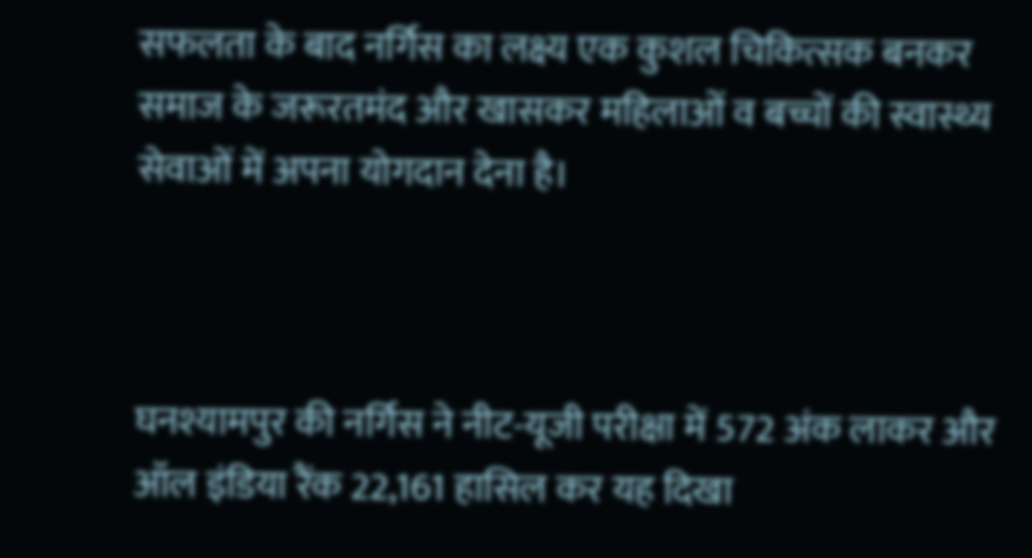सफलता के बाद नर्गिस का लक्ष्य एक कुशल चिकित्सक बनकर समाज के जरूरतमंद और खासकर महिलाओं व बच्चों की स्वास्थ्य सेवाओं में अपना योगदान देना है।



घनश्यामपुर की नर्गिस ने नीट-यूजी परीक्षा में 572 अंक लाकर और ऑल इंडिया रैंक 22,161 हासिल कर यह दिखा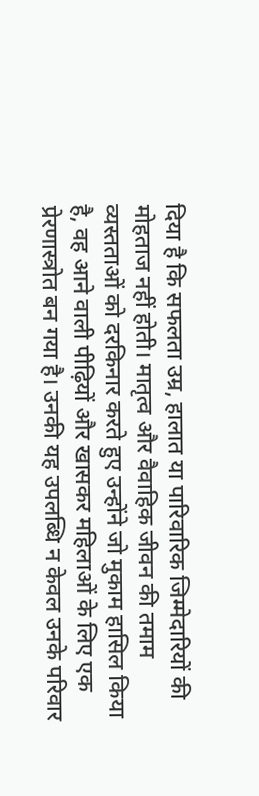दिया है कि सफलता उम्र, हालात या पारिवारिक जिम्मेदारियों की मोहताज नहीं होती। मातृत्व और वैवाहिक जीवन की तमाम व्यस्तताओं को दरकिनार करते हुए उन्होंने जो मुकाम हासिल किया है, वह आने वाली पीढ़ियों और खासकर महिलाओं के लिए एक प्रेरणास्त्रोत बन गया है। उनकी यह उपलब्धि न केवल उनके परिवार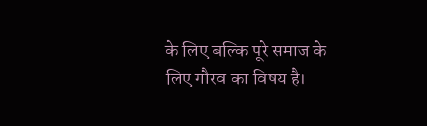के लिए बल्कि पूरे समाज के लिए गौरव का विषय है।